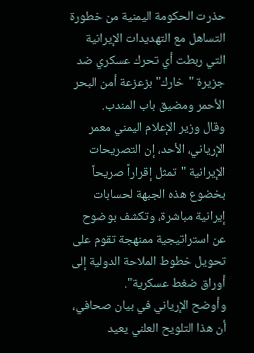حذرت الحكومة اليمنية من خطورة التساهل مع التهديدات الإيرانية التي ربطت أي تحرك عسكري ضد جزيرة "خارك" بزعزعة أمن البحر الأحمر ومضيق باب المندب.
وقال وزير الإعلام اليمني معمر الإرياني، الأحد، إن التصريحات الإيرانية "تمثل إقراراً صريحاً بخضوع هذه الجبهة لحسابات إيرانية مباشرة، وتكشف بوضوح عن استراتيجية ممنهجة تقوم على تحويل خطوط الملاحة الدولية إلى أوراق ضغط عسكرية".
وأوضح الإرياني في بيان صحافي، أن هذا التلويح العلني يعيد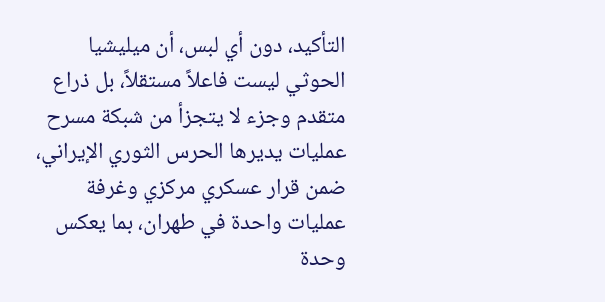التأكيد، دون أي لبس، أن ميليشيا الحوثي ليست فاعلاً مستقلاً، بل ذراع متقدم وجزء لا يتجزأ من شبكة مسرح عمليات يديرها الحرس الثوري الإيراني، ضمن قرار عسكري مركزي وغرفة عمليات واحدة في طهران، بما يعكس وحدة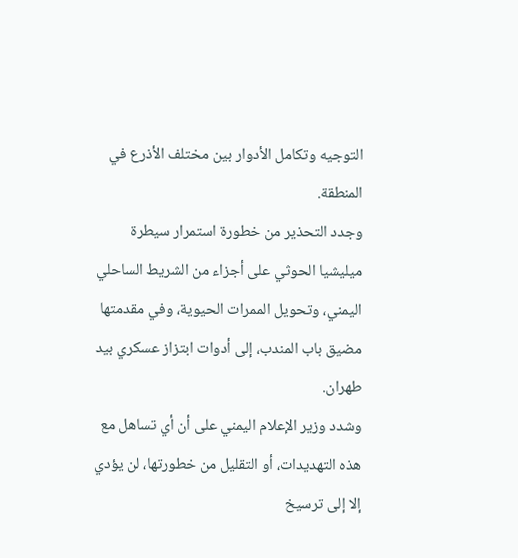التوجيه وتكامل الأدوار بين مختلف الأذرع في المنطقة.
وجدد التحذير من خطورة استمرار سيطرة ميليشيا الحوثي على أجزاء من الشريط الساحلي اليمني، وتحويل الممرات الحيوية، وفي مقدمتها مضيق باب المندب، إلى أدوات ابتزاز عسكري بيد طهران.
وشدد وزير الإعلام اليمني على أن أي تساهل مع هذه التهديدات، أو التقليل من خطورتها، لن يؤدي إلا إلى ترسيخ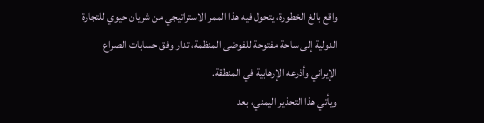واقع بالغ الخطورة، يتحول فيه هذا الممر الاستراتيجي من شريان حيوي للتجارة الدولية إلى ساحة مفتوحة للفوضى المنظمة، تدار وفق حسابات الصراع الإيراني وأذرعه الإرهابية في المنطقة.
ويأتي هذا التحذير اليمني، بعد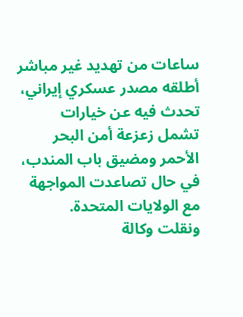ساعات من تهديد غير مباشر أطلقه مصدر عسكري إيراني، تحدث فيه عن خيارات تشمل زعزعة أمن البحر الأحمر ومضيق باب المندب، في حال تصاعدت المواجهة مع الولايات المتحدة.
ونقلت وكالة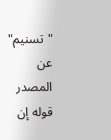"تسنيم" عن المصدر قوله إن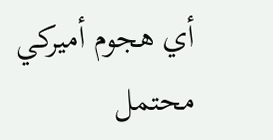أي هجوم أميركي محتمل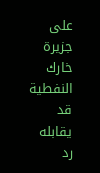على جزيرة خارك النفطية قد يقابله رد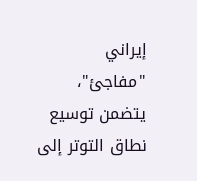إيراني "مفاجئ"، يتضمن توسيع نطاق التوتر إلى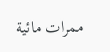ممرات مائية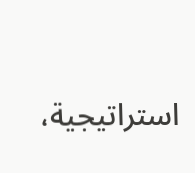استراتيجية،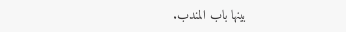بينها باب المندب.